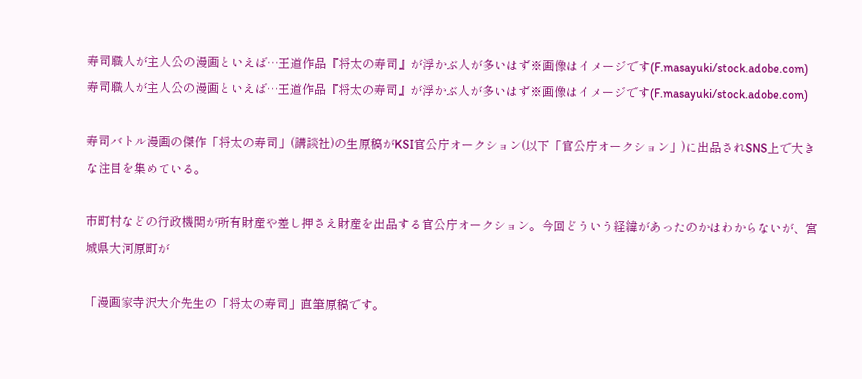寿司職人が主人公の漫画といえば…王道作品『将太の寿司』が浮かぶ人が多いはず※画像はイメージです(F.masayuki/stock.adobe.com)
寿司職人が主人公の漫画といえば…王道作品『将太の寿司』が浮かぶ人が多いはず※画像はイメージです(F.masayuki/stock.adobe.com)

寿司バトル漫画の傑作「将太の寿司」(講談社)の生原稿がKSI官公庁オークション(以下「官公庁オークション」)に出品されSNS上で大きな注目を集めている。

市町村などの行政機関が所有財産や差し押さえ財産を出品する官公庁オークション。今回どういう経緯があったのかはわからないが、宮城県大河原町が

「漫画家寺沢大介先生の「将太の寿司」直筆原稿です。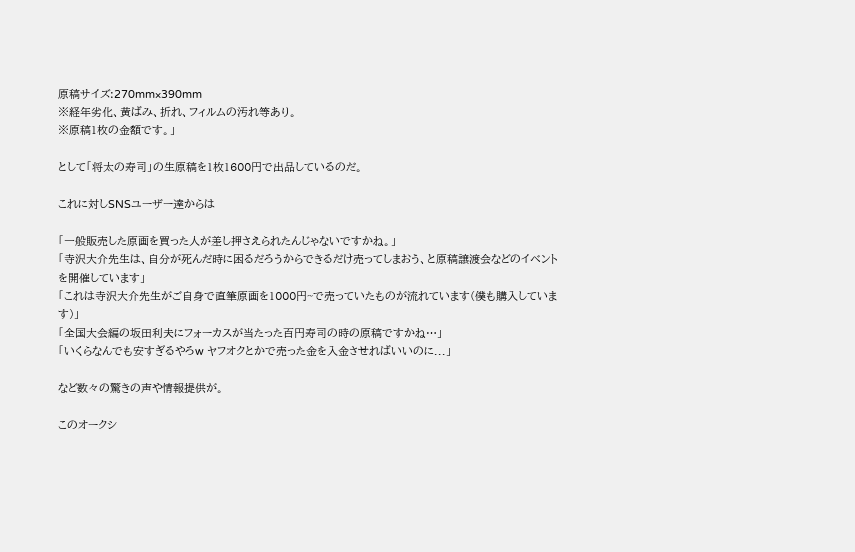原稿サイズ:270mm×390mm
※経年劣化、黄ばみ、折れ、フィルムの汚れ等あり。
※原稿1枚の金額です。」

として「将太の寿司」の生原稿を1枚1600円で出品しているのだ。

これに対しSNSユーザー達からは

「一般販売した原画を買った人が差し押さえられたんじゃないですかね。」
「寺沢大介先生は、自分が死んだ時に困るだろうからできるだけ売ってしまおう、と原稿譲渡会などのイベントを開催しています」
「これは寺沢大介先生がご自身で直筆原画を1000円~で売っていたものが流れています(僕も購入しています)」
「全国大会編の坂田利夫にフォーカスが当たった百円寿司の時の原稿ですかね…」
「いくらなんでも安すぎるやろw ヤフオクとかで売った金を入金させればいいのに...」

など数々の驚きの声や情報提供が。

このオークシ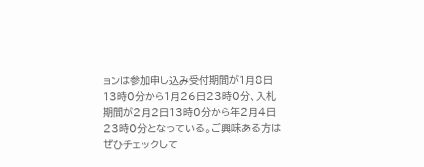ョンは参加申し込み受付期間が1月8日13時0分から1月26日23時0分、入札期間が2月2日13時0分から年2月4日23時0分となっている。ご興味ある方はぜひチェックして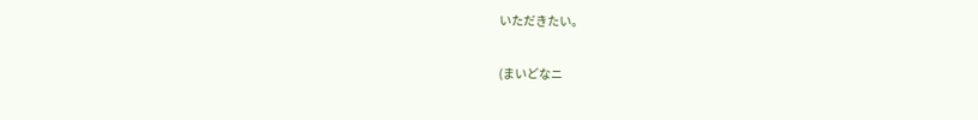いただきたい。

(まいどなニ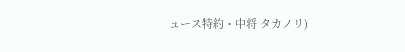ュース特約・中将 タカノリ)